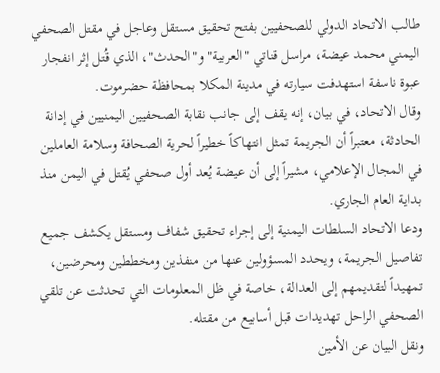طالب الاتحاد الدولي للصحفيين بفتح تحقيق مستقل وعاجل في مقتل الصحفي اليمني محمد عيضة، مراسل قناتي "العربية" و"الحدث"، الذي قُتل إثر انفجار عبوة ناسفة استهدفت سيارته في مدينة المكلا بمحافظة حضرموت.
وقال الاتحاد، في بيان، إنه يقف إلى جانب نقابة الصحفيين اليمنيين في إدانة الحادثة، معتبراً أن الجريمة تمثل انتهاكاً خطيراً لحرية الصحافة وسلامة العاملين في المجال الإعلامي، مشيراً إلى أن عيضة يُعد أول صحفي يُقتل في اليمن منذ بداية العام الجاري.
ودعا الاتحاد السلطات اليمنية إلى إجراء تحقيق شفاف ومستقل يكشف جميع تفاصيل الجريمة، ويحدد المسؤولين عنها من منفذين ومخططين ومحرضين، تمهيداً لتقديمهم إلى العدالة، خاصة في ظل المعلومات التي تحدثت عن تلقي الصحفي الراحل تهديدات قبل أسابيع من مقتله.
ونقل البيان عن الأمين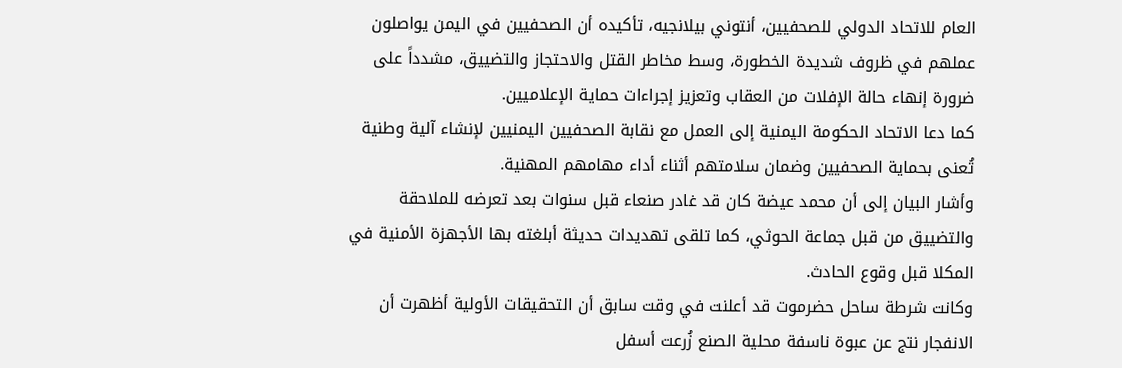العام للاتحاد الدولي للصحفيين، أنتوني بيلانجيه، تأكيده أن الصحفيين في اليمن يواصلون عملهم في ظروف شديدة الخطورة، وسط مخاطر القتل والاحتجاز والتضييق، مشدداً على ضرورة إنهاء حالة الإفلات من العقاب وتعزيز إجراءات حماية الإعلاميين.
كما دعا الاتحاد الحكومة اليمنية إلى العمل مع نقابة الصحفيين اليمنيين لإنشاء آلية وطنية تُعنى بحماية الصحفيين وضمان سلامتهم أثناء أداء مهامهم المهنية.
وأشار البيان إلى أن محمد عيضة كان قد غادر صنعاء قبل سنوات بعد تعرضه للملاحقة والتضييق من قبل جماعة الحوثي، كما تلقى تهديدات حديثة أبلغته بها الأجهزة الأمنية في المكلا قبل وقوع الحادث.
وكانت شرطة ساحل حضرموت قد أعلنت في وقت سابق أن التحقيقات الأولية أظهرت أن الانفجار نتج عن عبوة ناسفة محلية الصنع زُرعت أسفل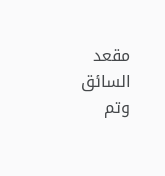مقعد السائق وتم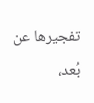تفجيرها عن بُعد،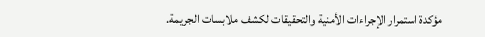مؤكدة استمرار الإجراءات الأمنية والتحقيقات لكشف ملابسات الجريمة.